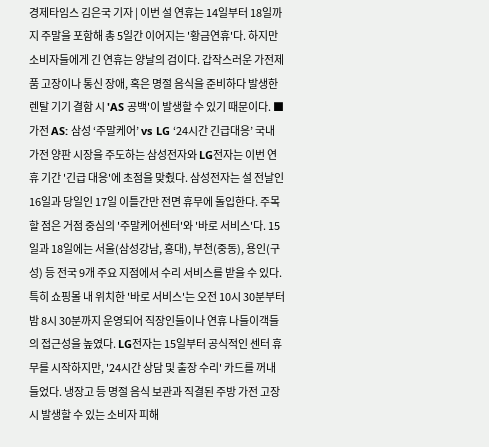경제타임스 김은국 기자 | 이번 설 연휴는 14일부터 18일까지 주말을 포함해 총 5일간 이어지는 '황금연휴'다. 하지만 소비자들에게 긴 연휴는 양날의 검이다. 갑작스러운 가전제품 고장이나 통신 장애, 혹은 명절 음식을 준비하다 발생한 렌탈 기기 결함 시 'AS 공백'이 발생할 수 있기 때문이다. ■ 가전 AS: 삼성 ‘주말케어’ vs LG ‘24시간 긴급대응’ 국내 가전 양판 시장을 주도하는 삼성전자와 LG전자는 이번 연휴 기간 '긴급 대응'에 초점을 맞췄다. 삼성전자는 설 전날인 16일과 당일인 17일 이틀간만 전면 휴무에 돌입한다. 주목할 점은 거점 중심의 '주말케어센터'와 '바로 서비스'다. 15일과 18일에는 서울(삼성강남, 홍대), 부천(중동), 용인(구성) 등 전국 9개 주요 지점에서 수리 서비스를 받을 수 있다. 특히 쇼핑몰 내 위치한 '바로 서비스'는 오전 10시 30분부터 밤 8시 30분까지 운영되어 직장인들이나 연휴 나들이객들의 접근성을 높였다. LG전자는 15일부터 공식적인 센터 휴무를 시작하지만, '24시간 상담 및 출장 수리' 카드를 꺼내 들었다. 냉장고 등 명절 음식 보관과 직결된 주방 가전 고장 시 발생할 수 있는 소비자 피해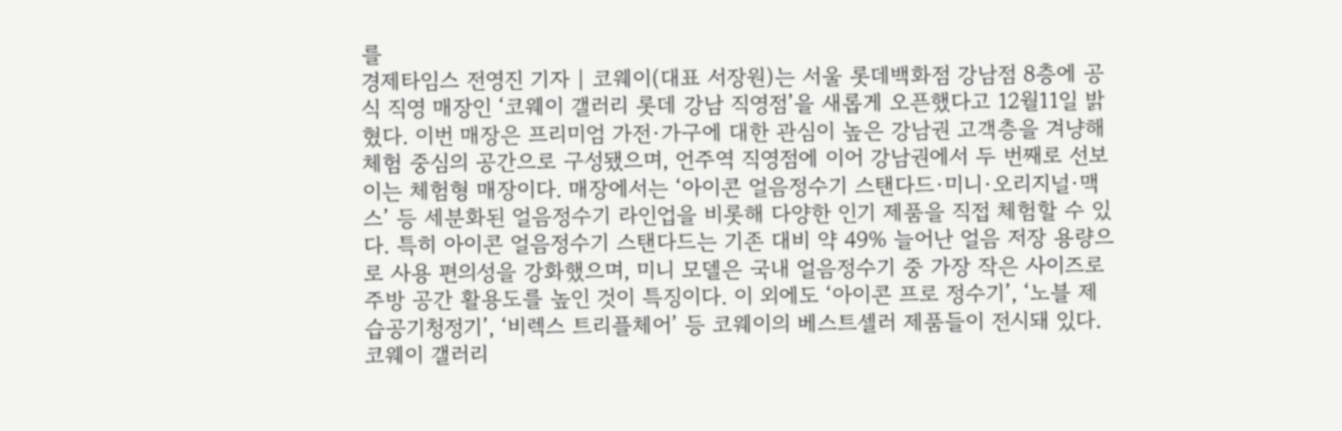를
경제타임스 전영진 기자 | 코웨이(대표 서장원)는 서울 롯데백화점 강남점 8층에 공식 직영 매장인 ‘코웨이 갤러리 롯데 강남 직영점’을 새롭게 오픈했다고 12월11일 밝혔다. 이번 매장은 프리미엄 가전·가구에 대한 관심이 높은 강남권 고객층을 겨냥해 체험 중심의 공간으로 구성됐으며, 언주역 직영점에 이어 강남권에서 두 번째로 선보이는 체험형 매장이다. 매장에서는 ‘아이콘 얼음정수기 스탠다드·미니·오리지널·맥스’ 등 세분화된 얼음정수기 라인업을 비롯해 다양한 인기 제품을 직접 체험할 수 있다. 특히 아이콘 얼음정수기 스탠다드는 기존 대비 약 49% 늘어난 얼음 저장 용량으로 사용 편의성을 강화했으며, 미니 모델은 국내 얼음정수기 중 가장 작은 사이즈로 주방 공간 활용도를 높인 것이 특징이다. 이 외에도 ‘아이콘 프로 정수기’, ‘노블 제습공기청정기’, ‘비렉스 트리플체어’ 등 코웨이의 베스트셀러 제품들이 전시돼 있다. 코웨이 갤러리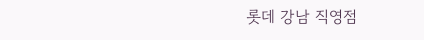롯데 강남 직영점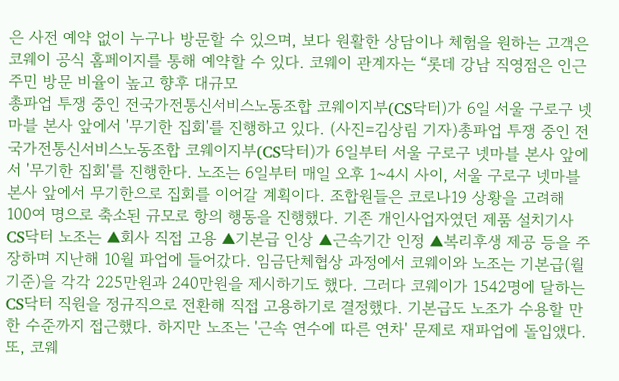은 사전 예약 없이 누구나 방문할 수 있으며, 보다 원활한 상담이나 체험을 원하는 고객은 코웨이 공식 홈페이지를 통해 예약할 수 있다. 코웨이 관계자는 “롯데 강남 직영점은 인근 주민 방문 비율이 높고 향후 대규모
총파업 투쟁 중인 전국가전통신서비스노동조합 코웨이지부(CS닥터)가 6일 서울 구로구 넷마블 본사 앞에서 '무기한 집회'를 진행하고 있다. (사진=김상림 기자)총파업 투쟁 중인 전국가전통신서비스노동조합 코웨이지부(CS닥터)가 6일부터 서울 구로구 넷마블 본사 앞에서 '무기한 집회'를 진행한다. 노조는 6일부터 매일 오후 1~4시 사이, 서울 구로구 넷마블 본사 앞에서 무기한으로 집회를 이어갈 계획이다. 조합원들은 코로나19 상황을 고려해 100여 명으로 축소된 규모로 항의 행동을 진행했다. 기존 개인사업자였던 제품 설치기사 CS닥터 노조는 ▲회사 직접 고용 ▲기본급 인상 ▲근속기간 인정 ▲복리후생 제공 등을 주장하며 지난해 10월 파업에 들어갔다. 임금단체협상 과정에서 코웨이와 노조는 기본급(월 기준)을 각각 225만원과 240만원을 제시하기도 했다. 그러다 코웨이가 1542명에 달하는 CS닥터 직원을 정규직으로 전환해 직접 고용하기로 결정했다. 기본급도 노조가 수용할 만한 수준까지 접근했다. 하지만 노조는 '근속 연수에 따른 연차' 문제로 재파업에 돌입앴다. 또, 코웨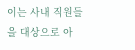이는 사내 직원들을 대상으로 아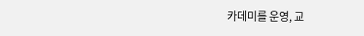카데미를 운영, 교